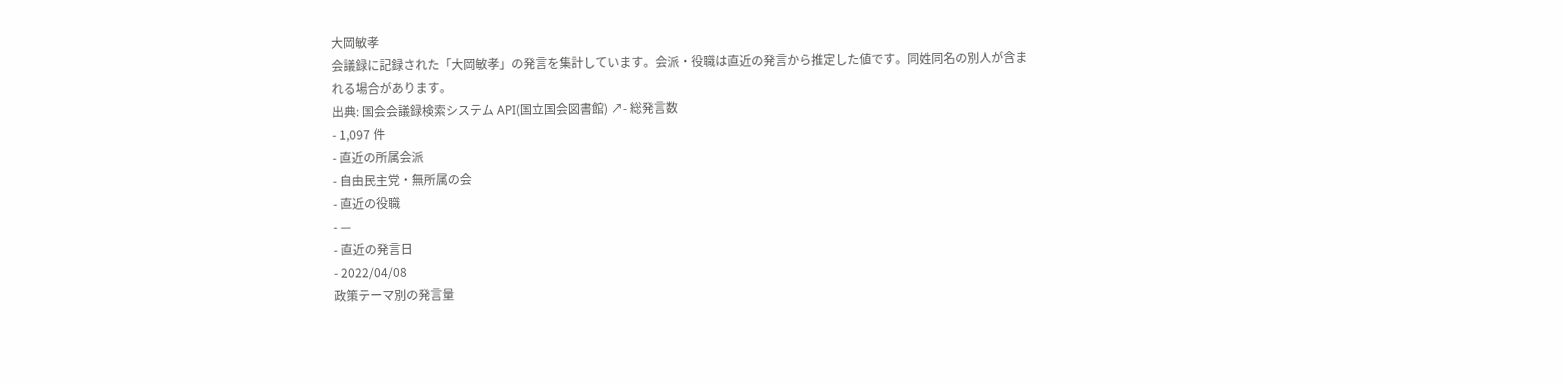大岡敏孝
会議録に記録された「大岡敏孝」の発言を集計しています。会派・役職は直近の発言から推定した値です。同姓同名の別人が含まれる場合があります。
出典: 国会会議録検索システム API(国立国会図書館) ↗- 総発言数
- 1,097 件
- 直近の所属会派
- 自由民主党・無所属の会
- 直近の役職
- —
- 直近の発言日
- 2022/04/08
政策テーマ別の発言量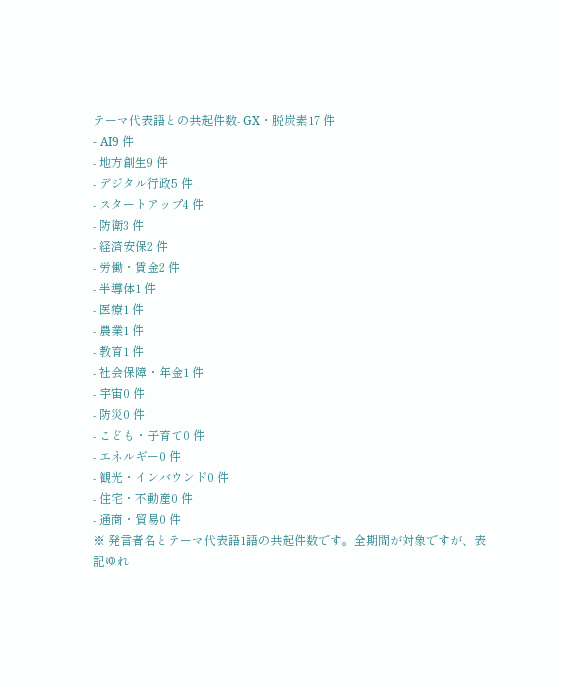テーマ代表語との共起件数- GX・脱炭素17 件
- AI9 件
- 地方創生9 件
- デジタル行政5 件
- スタートアップ4 件
- 防衛3 件
- 経済安保2 件
- 労働・賃金2 件
- 半導体1 件
- 医療1 件
- 農業1 件
- 教育1 件
- 社会保障・年金1 件
- 宇宙0 件
- 防災0 件
- こども・子育て0 件
- エネルギー0 件
- 観光・インバウンド0 件
- 住宅・不動産0 件
- 通商・貿易0 件
※ 発言者名とテーマ代表語1語の共起件数です。全期間が対象ですが、表記ゆれ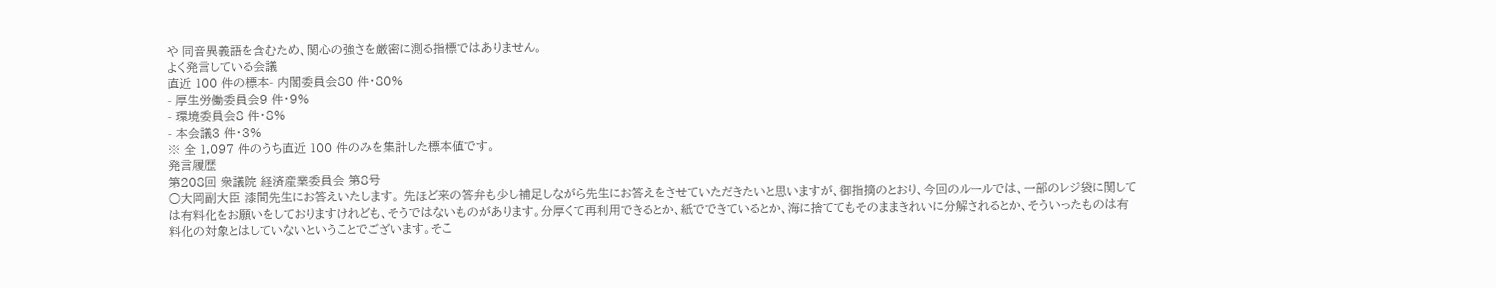や 同音異義語を含むため、関心の強さを厳密に測る指標ではありません。
よく発言している会議
直近 100 件の標本- 内閣委員会80 件・80%
- 厚生労働委員会9 件・9%
- 環境委員会8 件・8%
- 本会議3 件・3%
※ 全 1,097 件のうち直近 100 件のみを集計した標本値です。
発言履歴
第208回 衆議院 経済産業委員会 第8号
○大岡副大臣 漆間先生にお答えいたします。 先ほど来の答弁も少し補足しながら先生にお答えをさせていただきたいと思いますが、御指摘のとおり、今回のルールでは、一部のレジ袋に関しては有料化をお願いをしておりますけれども、そうではないものがあります。分厚くて再利用できるとか、紙でできているとか、海に捨ててもそのままきれいに分解されるとか、そういったものは有料化の対象とはしていないということでございます。そこ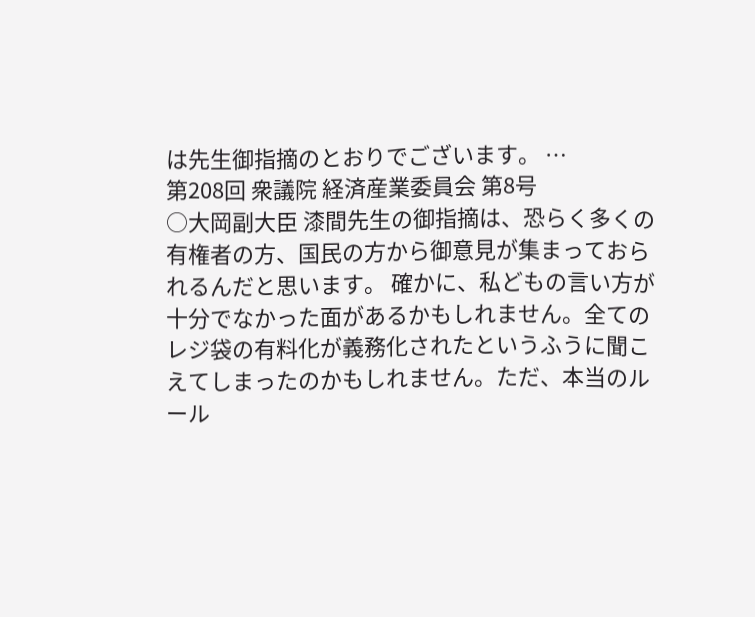は先生御指摘のとおりでございます。 …
第208回 衆議院 経済産業委員会 第8号
○大岡副大臣 漆間先生の御指摘は、恐らく多くの有権者の方、国民の方から御意見が集まっておられるんだと思います。 確かに、私どもの言い方が十分でなかった面があるかもしれません。全てのレジ袋の有料化が義務化されたというふうに聞こえてしまったのかもしれません。ただ、本当のルール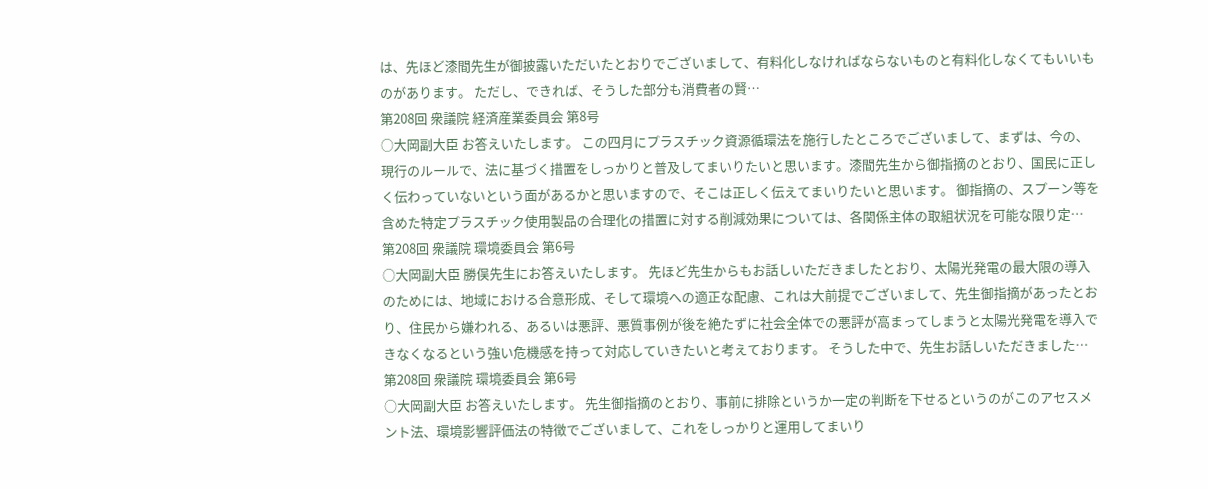は、先ほど漆間先生が御披露いただいたとおりでございまして、有料化しなければならないものと有料化しなくてもいいものがあります。 ただし、できれば、そうした部分も消費者の賢…
第208回 衆議院 経済産業委員会 第8号
○大岡副大臣 お答えいたします。 この四月にプラスチック資源循環法を施行したところでございまして、まずは、今の、現行のルールで、法に基づく措置をしっかりと普及してまいりたいと思います。漆間先生から御指摘のとおり、国民に正しく伝わっていないという面があるかと思いますので、そこは正しく伝えてまいりたいと思います。 御指摘の、スプーン等を含めた特定プラスチック使用製品の合理化の措置に対する削減効果については、各関係主体の取組状況を可能な限り定…
第208回 衆議院 環境委員会 第6号
○大岡副大臣 勝俣先生にお答えいたします。 先ほど先生からもお話しいただきましたとおり、太陽光発電の最大限の導入のためには、地域における合意形成、そして環境への適正な配慮、これは大前提でございまして、先生御指摘があったとおり、住民から嫌われる、あるいは悪評、悪質事例が後を絶たずに社会全体での悪評が高まってしまうと太陽光発電を導入できなくなるという強い危機感を持って対応していきたいと考えております。 そうした中で、先生お話しいただきました…
第208回 衆議院 環境委員会 第6号
○大岡副大臣 お答えいたします。 先生御指摘のとおり、事前に排除というか一定の判断を下せるというのがこのアセスメント法、環境影響評価法の特徴でございまして、これをしっかりと運用してまいり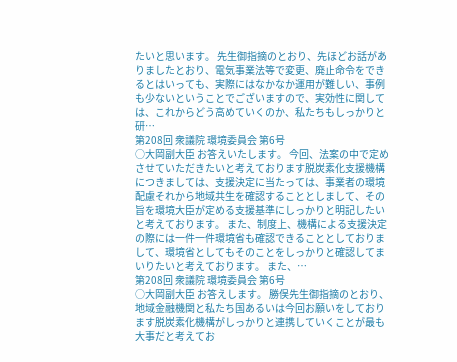たいと思います。 先生御指摘のとおり、先ほどお話がありましたとおり、電気事業法等で変更、廃止命令をできるとはいっても、実際にはなかなか運用が難しい、事例も少ないということでございますので、実効性に関しては、これからどう高めていくのか、私たちもしっかりと研…
第208回 衆議院 環境委員会 第6号
○大岡副大臣 お答えいたします。 今回、法案の中で定めさせていただきたいと考えております脱炭素化支援機構につきましては、支援決定に当たっては、事業者の環境配慮それから地域共生を確認することとしまして、その旨を環境大臣が定める支援基準にしっかりと明記したいと考えております。 また、制度上、機構による支援決定の際には一件一件環境省も確認できることとしておりまして、環境省としてもそのことをしっかりと確認してまいりたいと考えております。 また、…
第208回 衆議院 環境委員会 第6号
○大岡副大臣 お答えします。 勝俣先生御指摘のとおり、地域金融機関と私たち国あるいは今回お願いをしております脱炭素化機構がしっかりと連携していくことが最も大事だと考えてお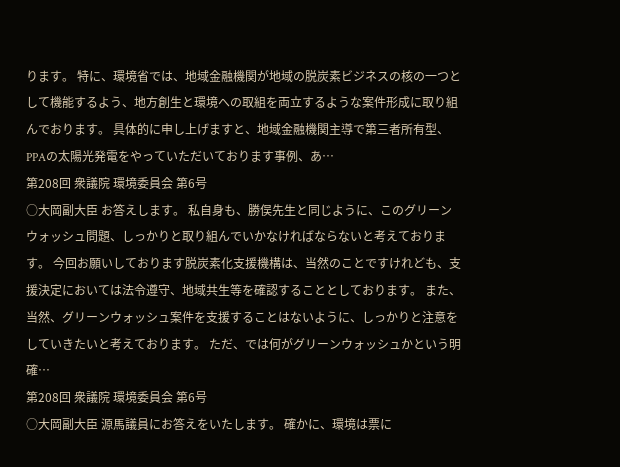ります。 特に、環境省では、地域金融機関が地域の脱炭素ビジネスの核の一つとして機能するよう、地方創生と環境への取組を両立するような案件形成に取り組んでおります。 具体的に申し上げますと、地域金融機関主導で第三者所有型、PPAの太陽光発電をやっていただいております事例、あ…
第208回 衆議院 環境委員会 第6号
○大岡副大臣 お答えします。 私自身も、勝俣先生と同じように、このグリーンウォッシュ問題、しっかりと取り組んでいかなければならないと考えております。 今回お願いしております脱炭素化支援機構は、当然のことですけれども、支援決定においては法令遵守、地域共生等を確認することとしております。 また、当然、グリーンウォッシュ案件を支援することはないように、しっかりと注意をしていきたいと考えております。 ただ、では何がグリーンウォッシュかという明確…
第208回 衆議院 環境委員会 第6号
○大岡副大臣 源馬議員にお答えをいたします。 確かに、環境は票に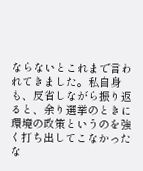ならないとこれまで言われてきました。私自身も、反省しながら振り返ると、余り選挙のときに環境の政策というのを強く打ち出してこなかったな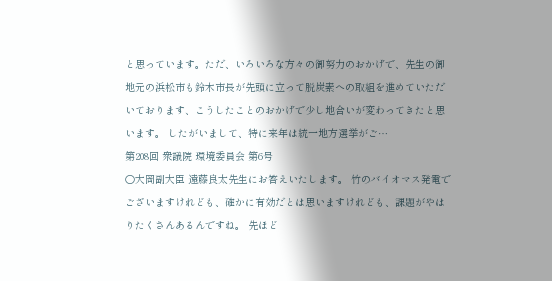と思っています。ただ、いろいろな方々の御努力のおかげで、先生の御地元の浜松市も鈴木市長が先頭に立って脱炭素への取組を進めていただいております、こうしたことのおかげで少し地合いが変わってきたと思います。 したがいまして、特に来年は統一地方選挙がご…
第208回 衆議院 環境委員会 第6号
○大岡副大臣 遠藤良太先生にお答えいたします。 竹のバイオマス発電でございますけれども、確かに有効だとは思いますけれども、課題がやはりたくさんあるんですね。 先ほど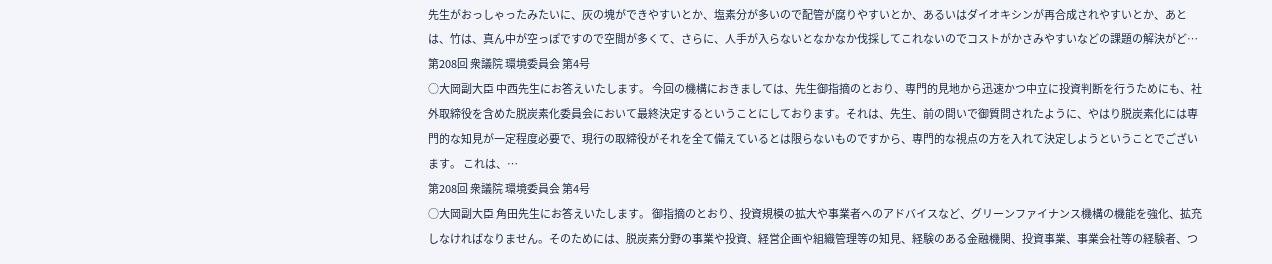先生がおっしゃったみたいに、灰の塊ができやすいとか、塩素分が多いので配管が腐りやすいとか、あるいはダイオキシンが再合成されやすいとか、あとは、竹は、真ん中が空っぽですので空間が多くて、さらに、人手が入らないとなかなか伐採してこれないのでコストがかさみやすいなどの課題の解決がど…
第208回 衆議院 環境委員会 第4号
○大岡副大臣 中西先生にお答えいたします。 今回の機構におきましては、先生御指摘のとおり、専門的見地から迅速かつ中立に投資判断を行うためにも、社外取締役を含めた脱炭素化委員会において最終決定するということにしております。それは、先生、前の問いで御質問されたように、やはり脱炭素化には専門的な知見が一定程度必要で、現行の取締役がそれを全て備えているとは限らないものですから、専門的な視点の方を入れて決定しようということでございます。 これは、…
第208回 衆議院 環境委員会 第4号
○大岡副大臣 角田先生にお答えいたします。 御指摘のとおり、投資規模の拡大や事業者へのアドバイスなど、グリーンファイナンス機構の機能を強化、拡充しなければなりません。そのためには、脱炭素分野の事業や投資、経営企画や組織管理等の知見、経験のある金融機関、投資事業、事業会社等の経験者、つ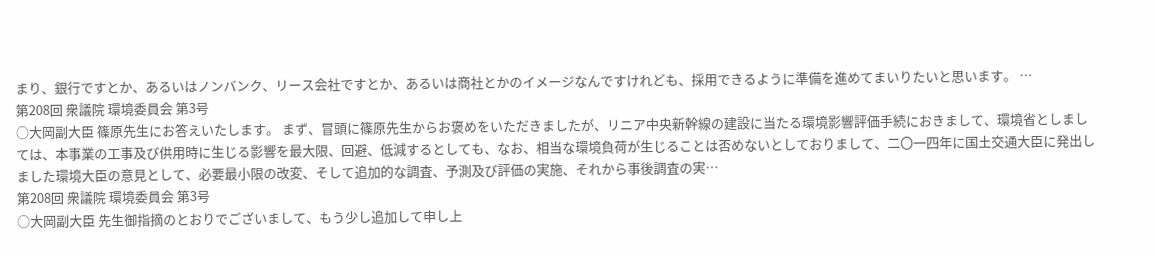まり、銀行ですとか、あるいはノンバンク、リース会社ですとか、あるいは商社とかのイメージなんですけれども、採用できるように準備を進めてまいりたいと思います。 …
第208回 衆議院 環境委員会 第3号
○大岡副大臣 篠原先生にお答えいたします。 まず、冒頭に篠原先生からお褒めをいただきましたが、リニア中央新幹線の建設に当たる環境影響評価手続におきまして、環境省としましては、本事業の工事及び供用時に生じる影響を最大限、回避、低減するとしても、なお、相当な環境負荷が生じることは否めないとしておりまして、二〇一四年に国土交通大臣に発出しました環境大臣の意見として、必要最小限の改変、そして追加的な調査、予測及び評価の実施、それから事後調査の実…
第208回 衆議院 環境委員会 第3号
○大岡副大臣 先生御指摘のとおりでございまして、もう少し追加して申し上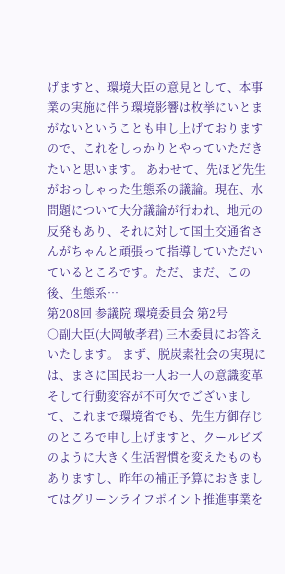げますと、環境大臣の意見として、本事業の実施に伴う環境影響は枚挙にいとまがないということも申し上げておりますので、これをしっかりとやっていただきたいと思います。 あわせて、先ほど先生がおっしゃった生態系の議論。現在、水問題について大分議論が行われ、地元の反発もあり、それに対して国土交通省さんがちゃんと頑張って指導していただいているところです。ただ、まだ、この後、生態系…
第208回 参議院 環境委員会 第2号
○副大臣(大岡敏孝君) 三木委員にお答えいたします。 まず、脱炭素社会の実現には、まさに国民お一人お一人の意識変革そして行動変容が不可欠でございまして、これまで環境省でも、先生方御存じのところで申し上げますと、クールビズのように大きく生活習慣を変えたものもありますし、昨年の補正予算におきましてはグリーンライフポイント推進事業を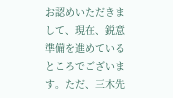お認めいただきまして、現在、鋭意準備を進めているところでございます。ただ、三木先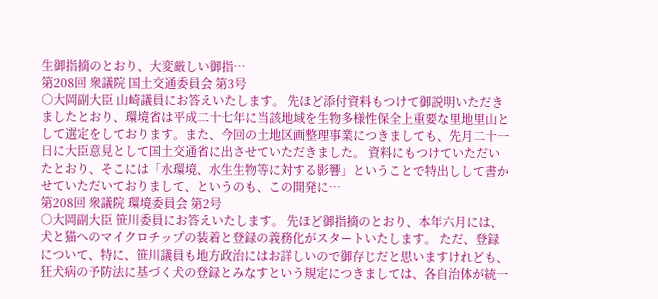生御指摘のとおり、大変厳しい御指…
第208回 衆議院 国土交通委員会 第3号
○大岡副大臣 山崎議員にお答えいたします。 先ほど添付資料もつけて御説明いただきましたとおり、環境省は平成二十七年に当該地域を生物多様性保全上重要な里地里山として選定をしております。また、今回の土地区画整理事業につきましても、先月二十一日に大臣意見として国土交通省に出させていただきました。 資料にもつけていただいたとおり、そこには「水環境、水生生物等に対する影響」ということで特出しして書かせていただいておりまして、というのも、この開発に…
第208回 衆議院 環境委員会 第2号
○大岡副大臣 笹川委員にお答えいたします。 先ほど御指摘のとおり、本年六月には、犬と猫へのマイクロチップの装着と登録の義務化がスタートいたします。 ただ、登録について、特に、笹川議員も地方政治にはお詳しいので御存じだと思いますけれども、狂犬病の予防法に基づく犬の登録とみなすという規定につきましては、各自治体が統一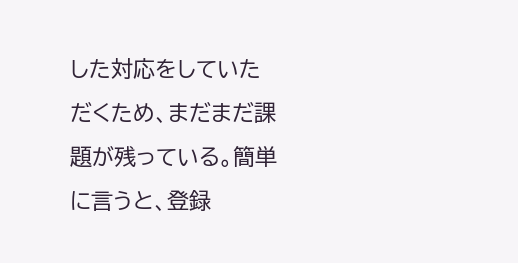した対応をしていただくため、まだまだ課題が残っている。簡単に言うと、登録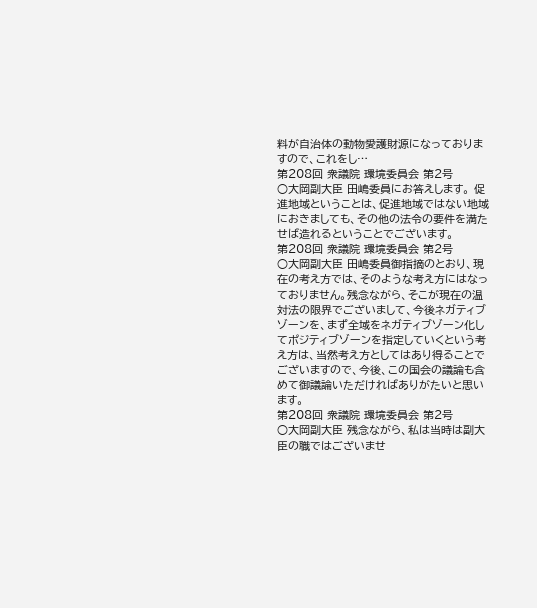料が自治体の動物愛護財源になっておりますので、これをし…
第208回 衆議院 環境委員会 第2号
○大岡副大臣 田嶋委員にお答えします。 促進地域ということは、促進地域ではない地域におきましても、その他の法令の要件を満たせば造れるということでございます。
第208回 衆議院 環境委員会 第2号
○大岡副大臣 田嶋委員御指摘のとおり、現在の考え方では、そのような考え方にはなっておりません。残念ながら、そこが現在の温対法の限界でございまして、今後ネガティブゾーンを、まず全域をネガティブゾーン化してポジティブゾーンを指定していくという考え方は、当然考え方としてはあり得ることでございますので、今後、この国会の議論も含めて御議論いただければありがたいと思います。
第208回 衆議院 環境委員会 第2号
○大岡副大臣 残念ながら、私は当時は副大臣の職ではございませ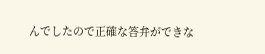んでしたので正確な答弁ができな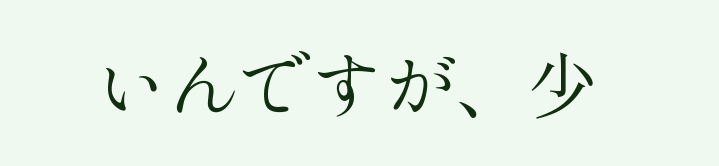いんですが、少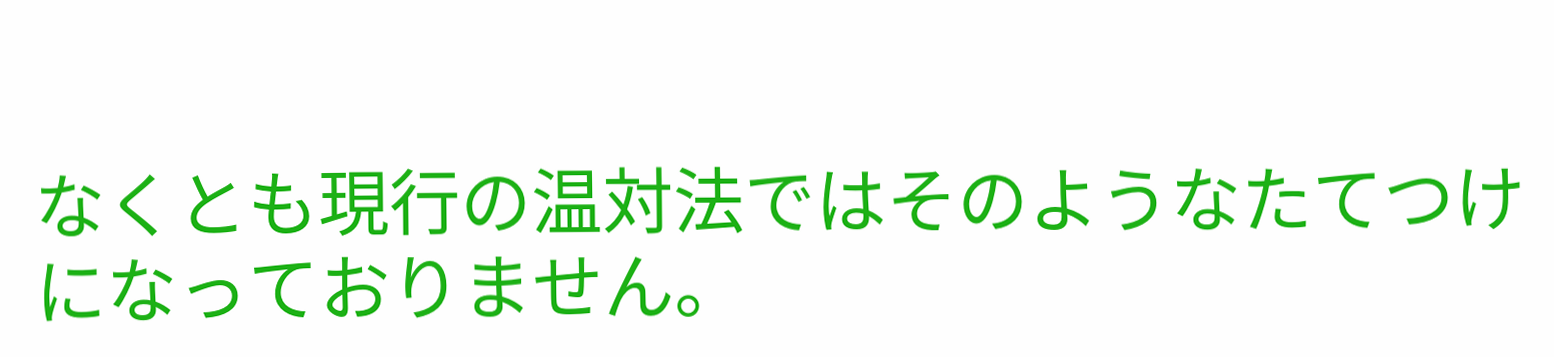なくとも現行の温対法ではそのようなたてつけになっておりません。